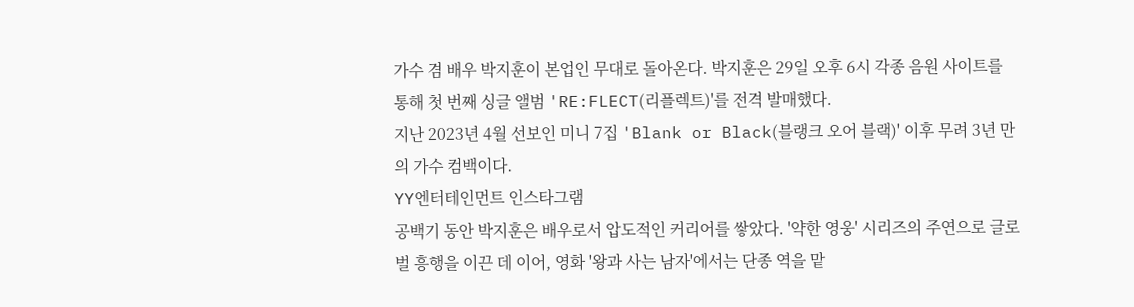가수 겸 배우 박지훈이 본업인 무대로 돌아온다. 박지훈은 29일 오후 6시 각종 음원 사이트를 통해 첫 번째 싱글 앨범 'RE:FLECT(리플렉트)'를 전격 발매했다.
지난 2023년 4월 선보인 미니 7집 'Blank or Black(블랭크 오어 블랙)' 이후 무려 3년 만의 가수 컴백이다.
YY엔터테인먼트 인스타그램
공백기 동안 박지훈은 배우로서 압도적인 커리어를 쌓았다. '약한 영웅' 시리즈의 주연으로 글로벌 흥행을 이끈 데 이어, 영화 '왕과 사는 남자'에서는 단종 역을 맡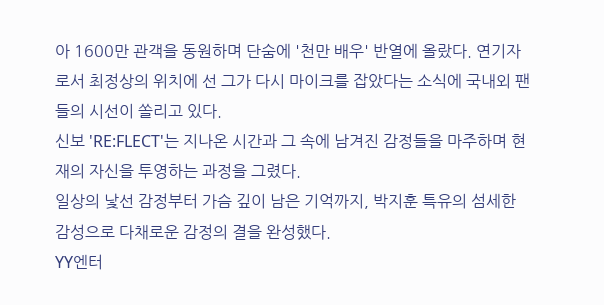아 1600만 관객을 동원하며 단숨에 '천만 배우' 반열에 올랐다. 연기자로서 최정상의 위치에 선 그가 다시 마이크를 잡았다는 소식에 국내외 팬들의 시선이 쏠리고 있다.
신보 'RE:FLECT'는 지나온 시간과 그 속에 남겨진 감정들을 마주하며 현재의 자신을 투영하는 과정을 그렸다.
일상의 낯선 감정부터 가슴 깊이 남은 기억까지, 박지훈 특유의 섬세한 감성으로 다채로운 감정의 결을 완성했다.
YY엔터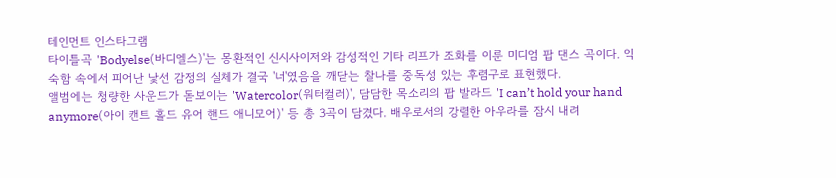테인먼트 인스타그램
타이틀곡 'Bodyelse(바디엘스)'는 몽환적인 신시사이저와 감성적인 기타 리프가 조화를 이룬 미디엄 팝 댄스 곡이다. 익숙함 속에서 피어난 낯선 감정의 실체가 결국 '너'였음을 깨닫는 찰나를 중독성 있는 후렴구로 표현했다.
앨범에는 청량한 사운드가 돋보이는 'Watercolor(워터컬러)', 담담한 목소리의 팝 발라드 'I can’t hold your hand anymore(아이 캔트 홀드 유어 핸드 애니모어)' 등 총 3곡이 담겼다. 배우로서의 강렬한 아우라를 잠시 내려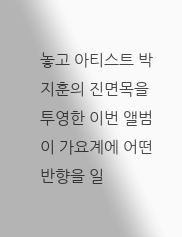놓고 아티스트 박지훈의 진면목을 투영한 이번 앨범이 가요계에 어떤 반향을 일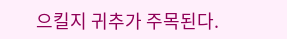으킬지 귀추가 주목된다.